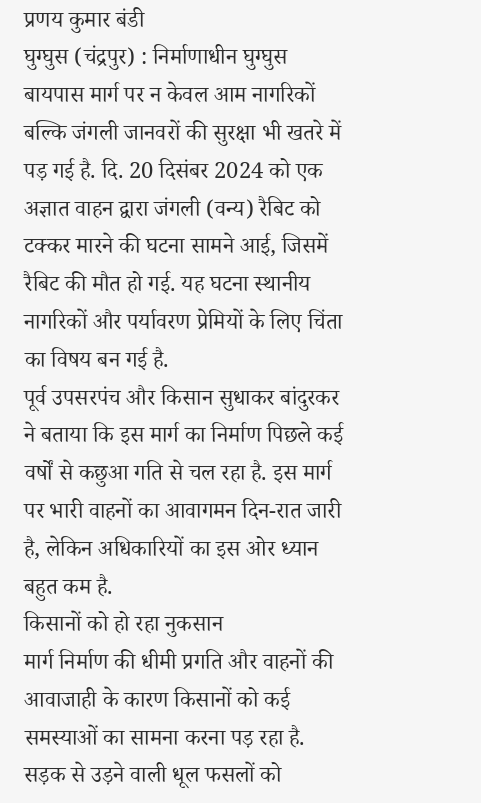प्रणय कुमार बंडी
घुग्घुस (चंद्रपुर) : निर्माणाधीन घुग्घुस बायपास मार्ग पर न केवल आम नागरिकों बल्कि जंगली जानवरों की सुरक्षा भी खतरे में पड़ गई है. दि. 20 दिसंबर 2024 को एक अज्ञात वाहन द्वारा जंगली (वन्य) रैबिट को टक्कर मारने की घटना सामने आई, जिसमें रैबिट की मौत हो गई. यह घटना स्थानीय नागरिकों और पर्यावरण प्रेमियों के लिए चिंता का विषय बन गई है.
पूर्व उपसरपंच और किसान सुधाकर बांदुरकर ने बताया कि इस मार्ग का निर्माण पिछले कई वर्षों से कछुआ गति से चल रहा है. इस मार्ग पर भारी वाहनों का आवागमन दिन-रात जारी है, लेकिन अधिकारियों का इस ओर ध्यान बहुत कम है.
किसानों को हो रहा नुकसान
मार्ग निर्माण की धीमी प्रगति और वाहनों की आवाजाही के कारण किसानों को कई समस्याओं का सामना करना पड़ रहा है. सड़क से उड़ने वाली धूल फसलों को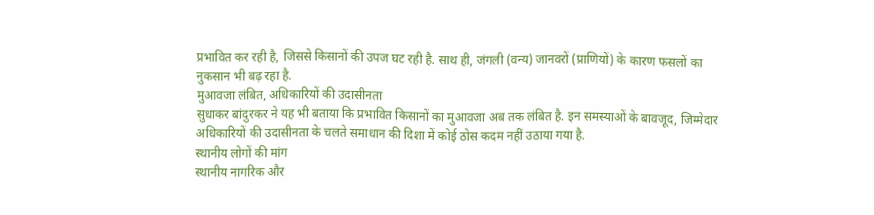प्रभावित कर रही है, जिससे किसानों की उपज घट रही है. साथ ही, जंगली (वन्य) जानवरों (प्राणियों) के कारण फसलों का नुकसान भी बढ़ रहा है.
मुआवजा लंबित, अधिकारियों की उदासीनता
सुधाकर बांदुरकर ने यह भी बताया कि प्रभावित किसानों का मुआवजा अब तक लंबित है. इन समस्याओं के बावजूद, जिम्मेदार अधिकारियों की उदासीनता के चलते समाधान की दिशा में कोई ठोस कदम नहीं उठाया गया है.
स्थानीय लोगों की मांग
स्थानीय नागरिक और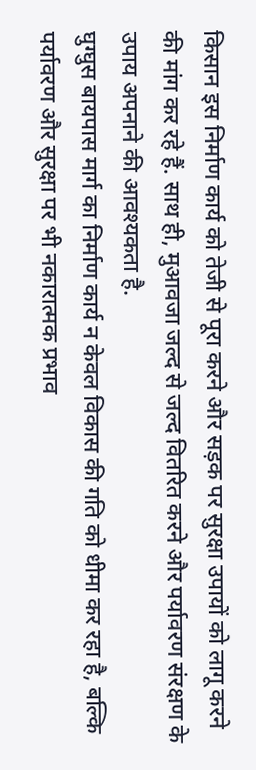किसान इस निर्माण कार्य को तेजी से पूरा करने और सड़क पर सुरक्षा उपायों को लागू करने की मांग कर रहे हैं. साथ ही, मुआवजा जल्द से जल्द वितरित करने और पर्यावरण संरक्षण के उपाय अपनाने की आवश्यकता है.
घुग्घुस बायपास मार्ग का निर्माण कार्य न केवल विकास की गति को धीमा कर रहा है, बल्कि पर्यावरण और सुरक्षा पर भी नकारात्मक प्रभाव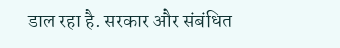डाल रहा है. सरकार और संबंधित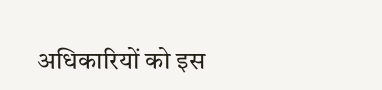अधिकारियों को इस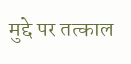मुद्दे पर तत्काल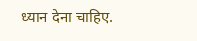ध्यान देना चाहिए.